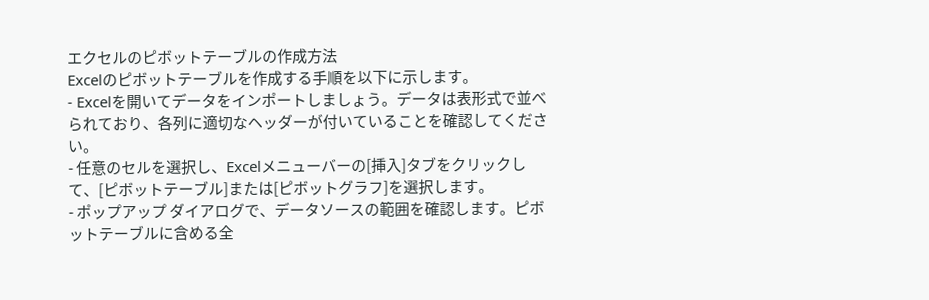エクセルのピボットテーブルの作成方法
Excelのピボットテーブルを作成する手順を以下に示します。
- Excelを開いてデータをインポートしましょう。データは表形式で並べられており、各列に適切なヘッダーが付いていることを確認してください。
- 任意のセルを選択し、Excelメニューバーの[挿入]タブをクリックして、[ピボットテーブル]または[ピボットグラフ]を選択します。
- ポップアップ ダイアログで、データソースの範囲を確認します。ピボットテーブルに含める全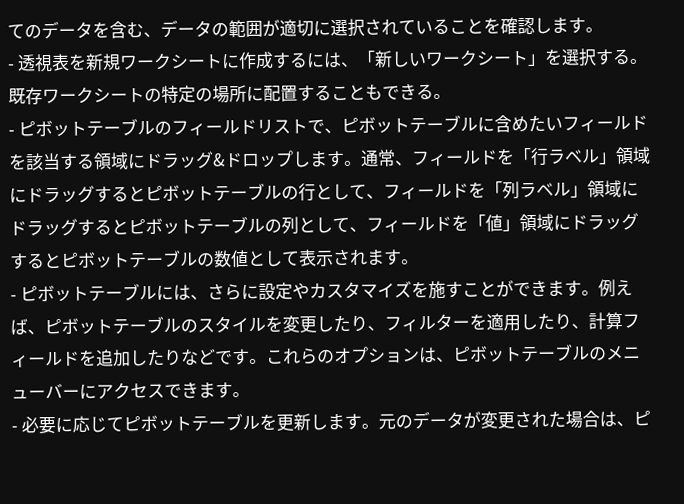てのデータを含む、データの範囲が適切に選択されていることを確認します。
- 透視表を新規ワークシートに作成するには、「新しいワークシート」を選択する。既存ワークシートの特定の場所に配置することもできる。
- ピボットテーブルのフィールドリストで、ピボットテーブルに含めたいフィールドを該当する領域にドラッグ&ドロップします。通常、フィールドを「行ラベル」領域にドラッグするとピボットテーブルの行として、フィールドを「列ラベル」領域にドラッグするとピボットテーブルの列として、フィールドを「値」領域にドラッグするとピボットテーブルの数値として表示されます。
- ピボットテーブルには、さらに設定やカスタマイズを施すことができます。例えば、ピボットテーブルのスタイルを変更したり、フィルターを適用したり、計算フィールドを追加したりなどです。これらのオプションは、ピボットテーブルのメニューバーにアクセスできます。
- 必要に応じてピボットテーブルを更新します。元のデータが変更された場合は、ピ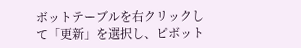ボットテーブルを右クリックして「更新」を選択し、ピボット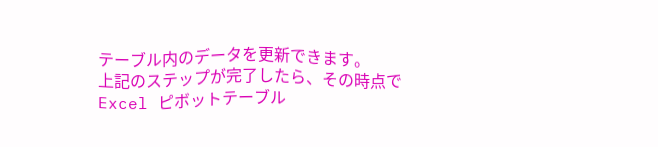テーブル内のデータを更新できます。
上記のステップが完了したら、その時点で Excel ピボットテーブル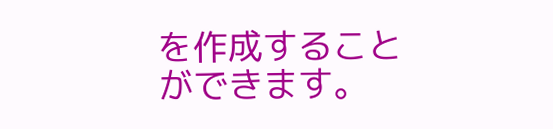を作成することができます。